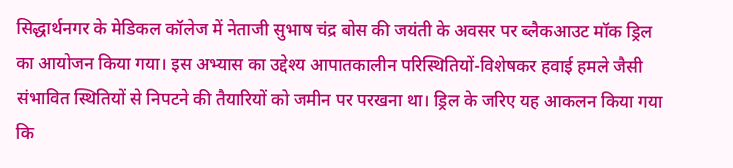सिद्धार्थनगर के मेडिकल कॉलेज में नेताजी सुभाष चंद्र बोस की जयंती के अवसर पर ब्लैकआउट मॉक ड्रिल का आयोजन किया गया। इस अभ्यास का उद्देश्य आपातकालीन परिस्थितियों-विशेषकर हवाई हमले जैसी संभावित स्थितियों से निपटने की तैयारियों को जमीन पर परखना था। ड्रिल के जरिए यह आकलन किया गया कि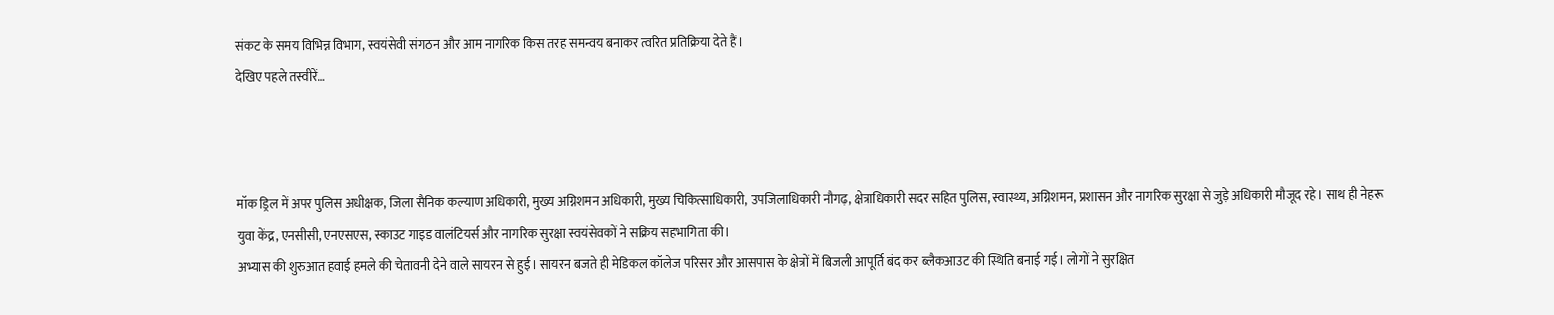संकट के समय विभिन्न विभाग, स्वयंसेवी संगठन और आम नागरिक किस तरह समन्वय बनाकर त्वरित प्रतिक्रिया देते हैं।
देखिए पहले तस्वीरें…



मॉक ड्रिल में अपर पुलिस अधीक्षक, जिला सैनिक कल्याण अधिकारी, मुख्य अग्निशमन अधिकारी, मुख्य चिकित्साधिकारी, उपजिलाधिकारी नौगढ़, क्षेत्राधिकारी सदर सहित पुलिस, स्वास्थ्य, अग्निशमन, प्रशासन और नागरिक सुरक्षा से जुड़े अधिकारी मौजूद रहे। साथ ही नेहरू युवा केंद्र, एनसीसी, एनएसएस, स्काउट गाइड वालंटियर्स और नागरिक सुरक्षा स्वयंसेवकों ने सक्रिय सहभागिता की।
अभ्यास की शुरुआत हवाई हमले की चेतावनी देने वाले सायरन से हुई। सायरन बजते ही मेडिकल कॉलेज परिसर और आसपास के क्षेत्रों में बिजली आपूर्ति बंद कर ब्लैकआउट की स्थिति बनाई गई। लोगों ने सुरक्षित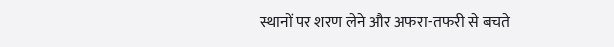स्थानों पर शरण लेने और अफरा-तफरी से बचते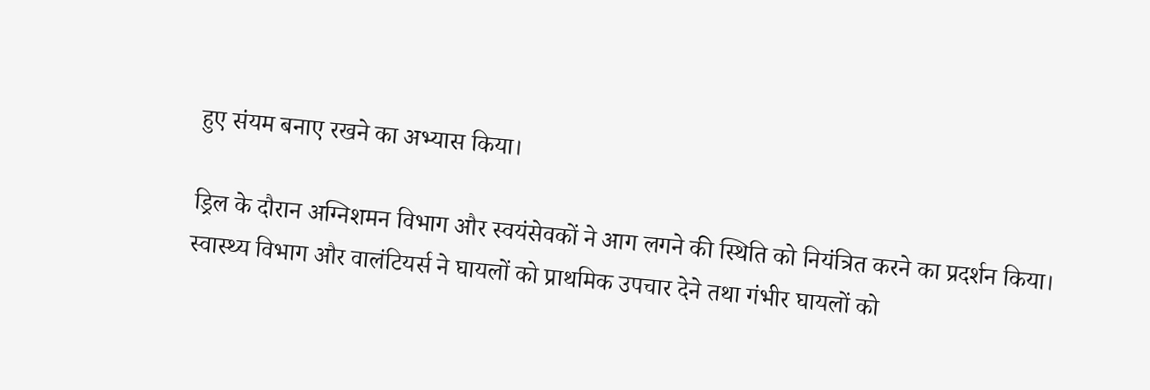हुए संयम बनाए रखने का अभ्यास किया।

ड्रिल के दौरान अग्निशमन विभाग और स्वयंसेवकों ने आग लगने की स्थिति को नियंत्रित करने का प्रदर्शन किया। स्वास्थ्य विभाग और वालंटियर्स ने घायलों को प्राथमिक उपचार देने तथा गंभीर घायलों को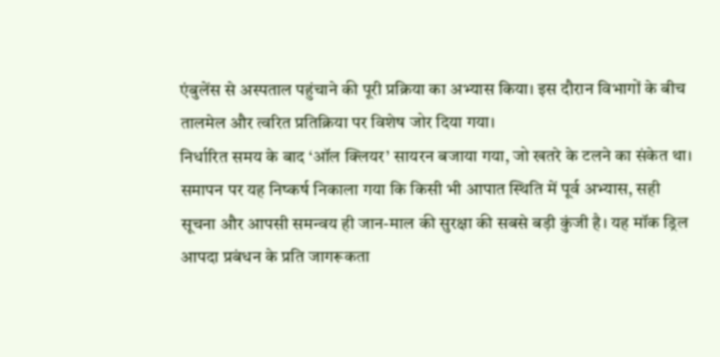एंबुलेंस से अस्पताल पहुंचाने की पूरी प्रक्रिया का अभ्यास किया। इस दौरान विभागों के बीच तालमेल और त्वरित प्रतिक्रिया पर विशेष जोर दिया गया।
निर्धारित समय के बाद ‘ऑल क्लियर’ सायरन बजाया गया, जो खतरे के टलने का संकेत था। समापन पर यह निष्कर्ष निकाला गया कि किसी भी आपात स्थिति में पूर्व अभ्यास, सही सूचना और आपसी समन्वय ही जान-माल की सुरक्षा की सबसे बड़ी कुंजी है। यह मॉक ड्रिल आपदा प्रबंधन के प्रति जागरूकता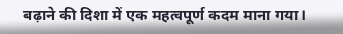बढ़ाने की दिशा में एक महत्वपूर्ण कदम माना गया।